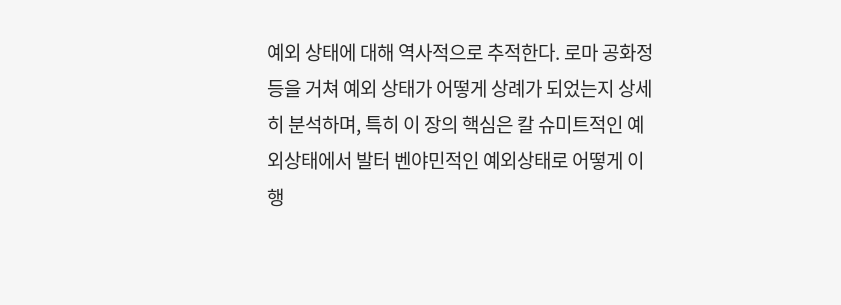예외 상태에 대해 역사적으로 추적한다. 로마 공화정 등을 거쳐 예외 상태가 어떻게 상례가 되었는지 상세히 분석하며, 특히 이 장의 핵심은 칼 슈미트적인 예외상태에서 발터 벤야민적인 예외상태로 어떻게 이행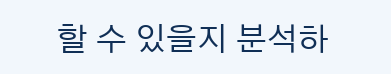할 수 있을지 분석하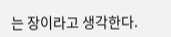는 장이라고 생각한다.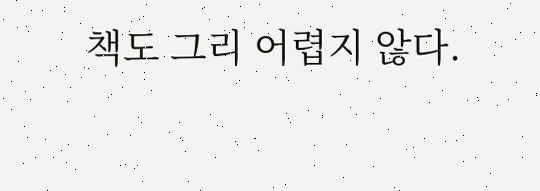책도 그리 어렵지 않다.